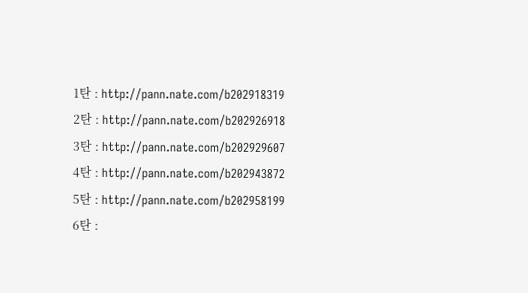1탄 : http://pann.nate.com/b202918319
2탄 : http://pann.nate.com/b202926918
3탄 : http://pann.nate.com/b202929607
4탄 : http://pann.nate.com/b202943872
5탄 : http://pann.nate.com/b202958199
6탄 :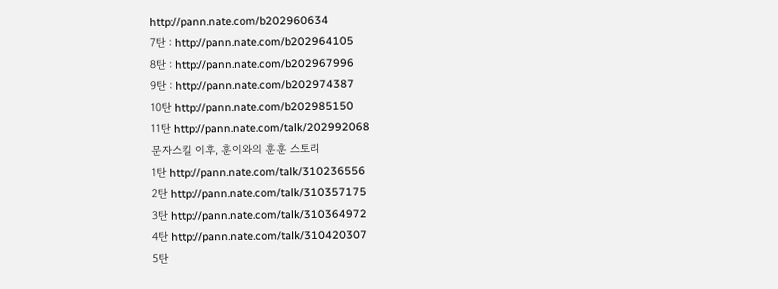http://pann.nate.com/b202960634
7탄 : http://pann.nate.com/b202964105
8탄 : http://pann.nate.com/b202967996
9탄 : http://pann.nate.com/b202974387
10탄 http://pann.nate.com/b202985150
11탄 http://pann.nate.com/talk/202992068
문자스킬 이후, 훈이와의 훈훈 스토리
1탄 http://pann.nate.com/talk/310236556
2탄 http://pann.nate.com/talk/310357175
3탄 http://pann.nate.com/talk/310364972
4탄 http://pann.nate.com/talk/310420307
5탄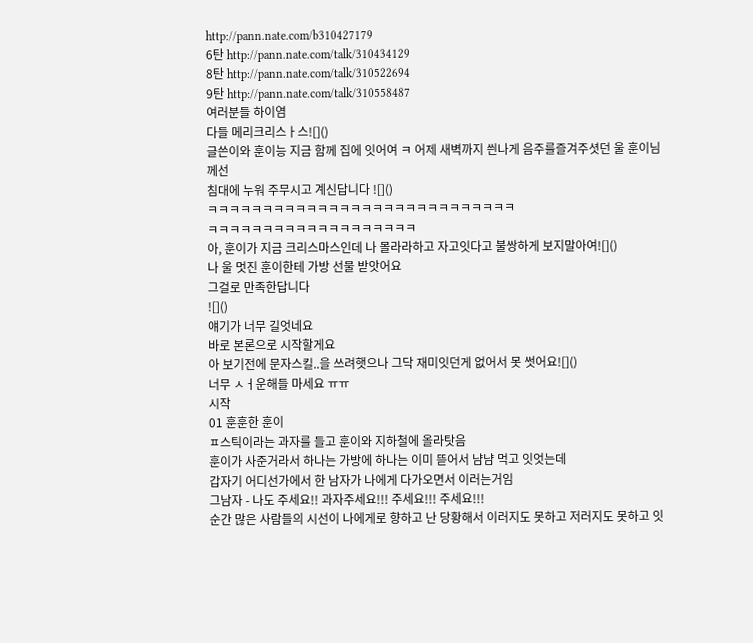http://pann.nate.com/b310427179
6탄 http://pann.nate.com/talk/310434129
8탄 http://pann.nate.com/talk/310522694
9탄 http://pann.nate.com/talk/310558487
여러분들 하이염
다들 메리크리스ㅏ스![]()
글쓴이와 훈이능 지금 함께 집에 잇어여 ㅋ 어제 새벽까지 씐나게 음주를즐겨주셧던 울 훈이님께선
침대에 누워 주무시고 계신답니다 ![]()
ㅋㅋㅋㅋㅋㅋㅋㅋㅋㅋㅋㅋㅋㅋㅋㅋㅋㅋㅋㅋㅋㅋㅋㅋㅋㅋㅋㅋ
ㅋㅋㅋㅋㅋㅋㅋㅋㅋㅋㅋㅋㅋㅋㅋㅋㅋㅋㅋ
아, 훈이가 지금 크리스마스인데 나 몰라라하고 자고잇다고 불쌍하게 보지말아여![]()
나 울 멋진 훈이한테 가방 선물 받앗어요
그걸로 만족한답니다
![]()
얘기가 너무 길엇네요
바로 본론으로 시작할게요
아 보기전에 문자스킬..을 쓰려햇으나 그닥 재미잇던게 없어서 못 썻어요![]()
너무 ㅅㅓ운해들 마세요 ㅠㅠ
시작
01 훈훈한 훈이
ㅍ스틱이라는 과자를 들고 훈이와 지하철에 올라탓음
훈이가 사준거라서 하나는 가방에 하나는 이미 뜯어서 냠냠 먹고 잇엇는데
갑자기 어디선가에서 한 남자가 나에게 다가오면서 이러는거임
그남자 - 나도 주세요!! 과자주세요!!! 주세요!!! 주세요!!!
순간 많은 사람들의 시선이 나에게로 향하고 난 당황해서 이러지도 못하고 저러지도 못하고 잇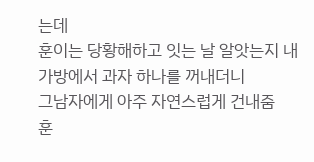는데
훈이는 당황해하고 잇는 날 알앗는지 내 가방에서 과자 하나를 꺼내더니
그남자에게 아주 자연스럽게 건내줌
훈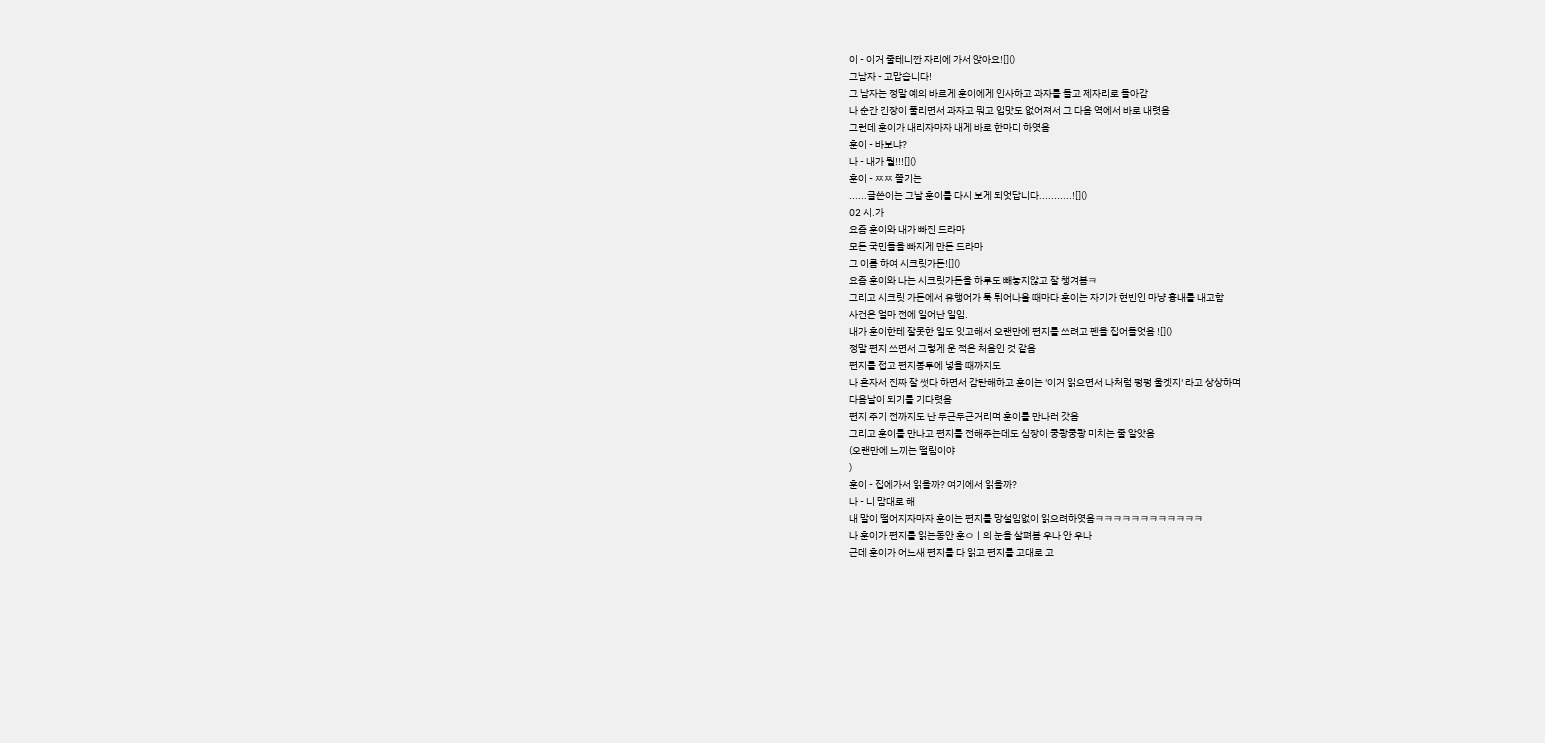이 - 이거 줄테니깐 자리에 가서 앉아요![]()
그남자 - 고맙습니다!
그 남자는 정말 예의 바르게 훈이에게 인사하고 과자를 들고 제자리로 돌아감
나 순간 긴장이 풀리면서 과자고 뭐고 입맛도 없어져서 그 다음 역에서 바로 내렷음
그런데 훈이가 내리자마자 내게 바로 한마디 하엿음
훈이 - 바보냐?
나 - 내가 뭘!!![]()
훈이 - ㅉㅉ 쫄기는
......글쓴이는 그날 훈이를 다시 보게 되엇답니다...........![]()
02 시.가
요즘 훈이와 내가 빠진 드라마
모든 국민들을 빠지게 만든 드라마
그 이름 하여 시크릿가든![]()
요즘 훈이와 나는 시크릿가든을 하루도 빼놓지않고 잘 챙겨봄ㅋ
그리고 시크릿 가든에서 유행어가 툭 튀어나올 때마다 훈이는 자기가 현빈인 마냥 흉내를 내고함
사건은 얼마 전에 일어난 일임.
내가 훈이한테 잘못한 일도 잇고해서 오랜만에 편지를 쓰려고 펜을 집어들엇음 ![]()
정말 편지 쓰면서 그렇게 운 적은 처음인 것 같음
편지를 접고 편지봉투에 넣을 때까지도
나 혼자서 진짜 잘 썻다 하면서 감탄해하고 훈이는 '이거 읽으면서 나처럼 펑펑 울겟지' 라고 상상하며
다음날이 되기를 기다렷음
편지 주기 전까지도 난 두근두근거리며 훈이를 만나러 갓음
그리고 훈이를 만나고 편지를 전해주는데도 심장이 쿵쾅쿵쾅 미치는 줄 알앗음
(오랜만에 느끼는 떨림이야
)
훈이 - 집에가서 읽을까? 여기에서 읽을까?
나 - 니 맘대로 해
내 말이 떨어지자마자 훈이는 편지를 망설임없이 읽으려하엿음ㅋㅋㅋㅋㅋㅋㅋㅋㅋㅋㅋㅋ
나 훈이가 편지를 읽는동안 훈ㅇㅣ의 눈을 살펴봄 우나 안 우나
근데 훈이가 어느새 편지를 다 읽고 편지를 고대로 고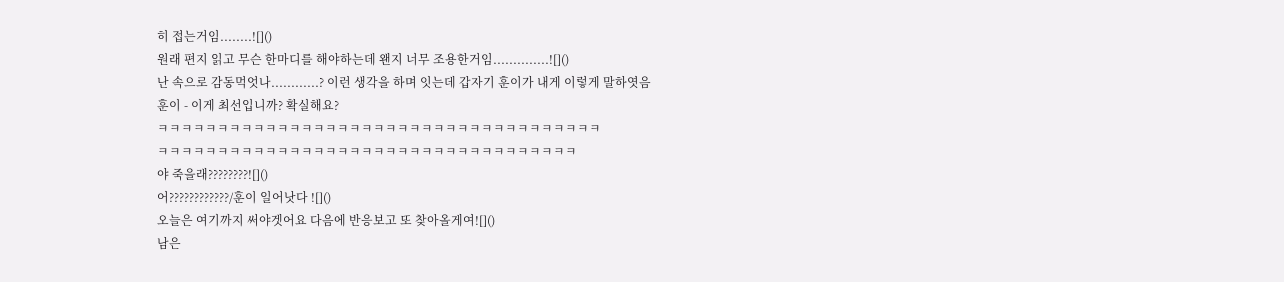히 접는거임........![]()
원래 편지 읽고 무슨 한마디를 해야하는데 왠지 너무 조용한거임..............![]()
난 속으로 감동먹엇나............? 이런 생각을 하며 잇는데 갑자기 훈이가 내게 이렇게 말하엿음
훈이 - 이게 최선입니까? 확실해요?
ㅋㅋㅋㅋㅋㅋㅋㅋㅋㅋㅋㅋㅋㅋㅋㅋㅋㅋㅋㅋㅋㅋㅋㅋㅋㅋㅋㅋㅋㅋㅋㅋㅋㅋㅋㅋㅋ
ㅋㅋㅋㅋㅋㅋㅋㅋㅋㅋㅋㅋㅋㅋㅋㅋㅋㅋㅋㅋㅋㅋㅋㅋㅋㅋㅋㅋㅋㅋㅋㅋㅋㅋㅋ
야 죽을래????????![]()
어????????????/훈이 일어낫다 ![]()
오늘은 여기까지 써야겟어요 다음에 반응보고 또 찾아올게여![]()
남은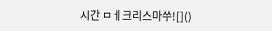시간 ㅁㅔ크리스마쑤![]()